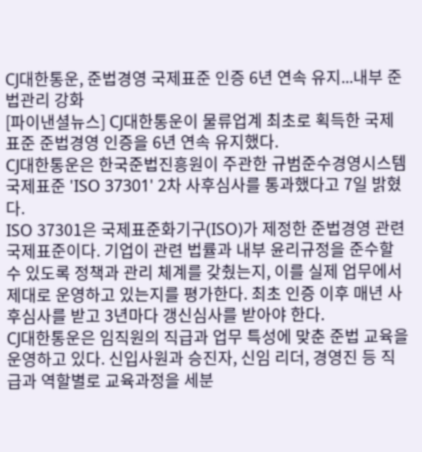CJ대한통운, 준법경영 국제표준 인증 6년 연속 유지...내부 준법관리 강화
[파이낸셜뉴스] CJ대한통운이 물류업계 최초로 획득한 국제표준 준법경영 인증을 6년 연속 유지했다.
CJ대한통운은 한국준법진흥원이 주관한 규범준수경영시스템 국제표준 'ISO 37301' 2차 사후심사를 통과했다고 7일 밝혔다.
ISO 37301은 국제표준화기구(ISO)가 제정한 준법경영 관련 국제표준이다. 기업이 관련 법률과 내부 윤리규정을 준수할 수 있도록 정책과 관리 체계를 갖췄는지, 이를 실제 업무에서 제대로 운영하고 있는지를 평가한다. 최초 인증 이후 매년 사후심사를 받고 3년마다 갱신심사를 받아야 한다.
CJ대한통운은 임직원의 직급과 업무 특성에 맞춘 준법 교육을 운영하고 있다. 신입사원과 승진자, 신임 리더, 경영진 등 직급과 역할별로 교육과정을 세분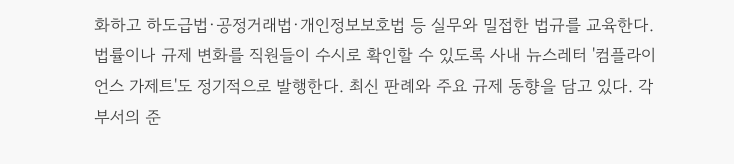화하고 하도급법·공정거래법·개인정보보호법 등 실무와 밀접한 법규를 교육한다.
법률이나 규제 변화를 직원들이 수시로 확인할 수 있도록 사내 뉴스레터 '컴플라이언스 가제트'도 정기적으로 발행한다. 최신 판례와 주요 규제 동향을 담고 있다. 각 부서의 준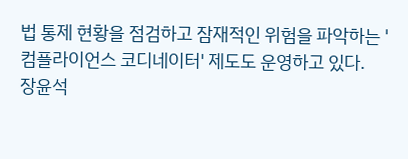법 통제 현황을 점검하고 잠재적인 위험을 파악하는 '컴플라이언스 코디네이터' 제도도 운영하고 있다.
장윤석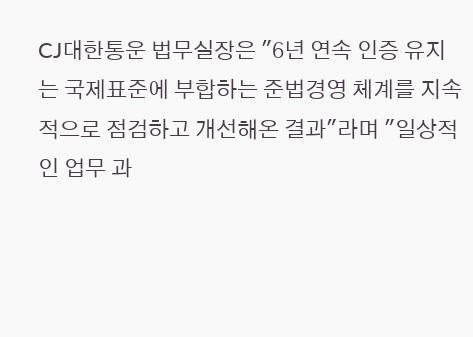CJ대한통운 법무실장은 "6년 연속 인증 유지는 국제표준에 부합하는 준법경영 체계를 지속적으로 점검하고 개선해온 결과"라며 "일상적인 업무 과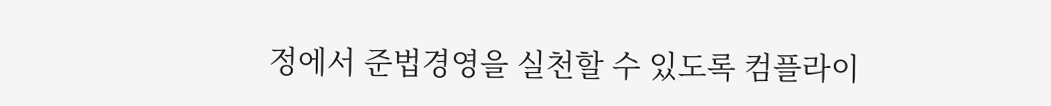정에서 준법경영을 실천할 수 있도록 컴플라이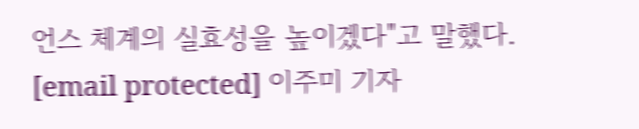언스 체계의 실효성을 높이겠다"고 말했다.
[email protected] 이주미 기자